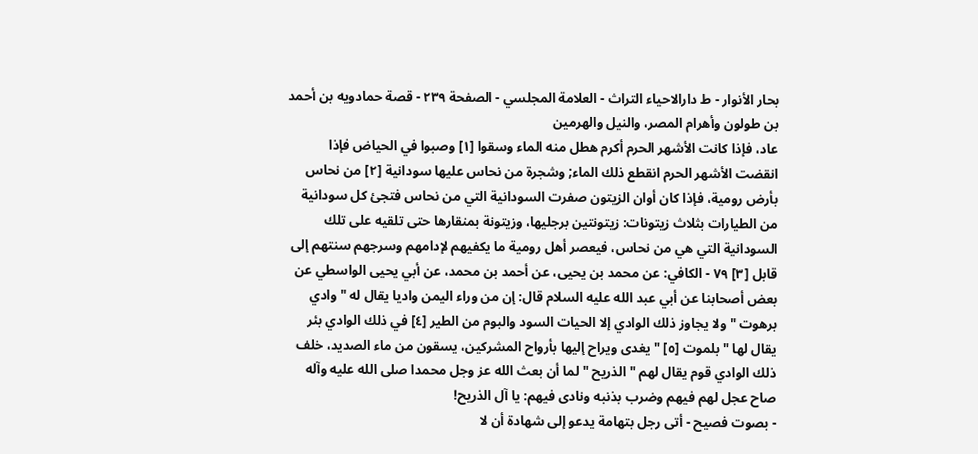بحار الأنوار - ط دارالاحیاء التراث - العلامة المجلسي - الصفحة ٢٣٩ - قصة حمادويه بن أحمد بن طولون وأهرام المصر، والنيل والهرمين
عاد، فإذا كانت الأشهر الحرم أكرم هطل منه الماء وسقوا [١] وصبوا في الحياض فإذا انقضت الأشهر الحرم انقطع ذلك الماء; وشجرة من نحاس عليها سودانية [٢] من نحاس بأرض رومية، فإذا كان أوان الزيتون صفرت السودانية التي من نحاس فتجئ كل سودانية من الطيارات بثلاث زيتونات: زيتونتين برجليها، وزيتونة بمنقارها حتى تلقيه على تلك السودانية التي هي من نحاس، فيعصر أهل رومية ما يكفيهم لإدامهم وسرجهم سنتهم إلى قابل [٣] ٧٩ - الكافي: عن محمد بن يحيى، عن أحمد بن محمد، عن أبي يحيى الواسطي عن بعض أصحابنا عن أبي عبد الله عليه السلام قال: إن من وراء اليمن واديا يقال له " وادي برهوت " ولا يجاوز ذلك الوادي إلا الحيات السود والبوم من الطير [٤] في ذلك الوادي بئر يقال لها " بلموت [٥] " يغدى ويراح إليها بأرواح المشركين، يسقون من ماء الصديد، خلف ذلك الوادي قوم يقال لهم " الذريح " لما أن بعث الله عز وجل محمدا صلى الله عليه وآله صاح عجل لهم فيهم وضرب بذنبه ونادى فيهم: يا آل الذريح!
- بصوت فصيح - أتى رجل بتهامة يدعو إلى شهادة أن لا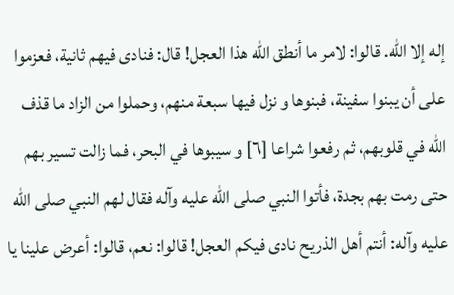إله إلا الله. قالوا: لامر ما أنطق الله هذا العجل! قال: فنادى فيهم ثانية، فعزموا على أن يبنوا سفينة، فبنوها و نزل فيها سبعة منهم، وحملوا من الزاد ما قذف الله في قلوبهم، ثم رفعوا شراعا [٦] و سيبوها في البحر، فما زالت تسير بهم حتى رمت بهم بجدة، فأتوا النبي صلى الله عليه وآله فقال لهم النبي صلى الله عليه وآله: أنتم أهل الذريح نادى فيكم العجل! قالوا: نعم، قالوا: أعرض علينا يا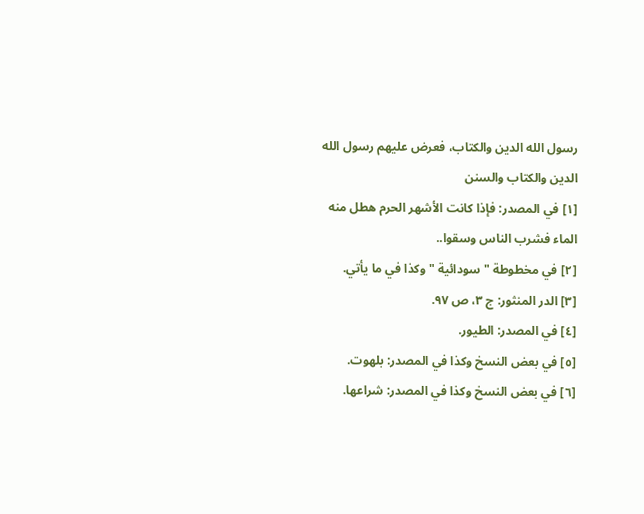رسول الله الدين والكتاب، فعرض عليهم رسول الله الدين والكتاب والسنن
[١] في المصدر: فإذا كانت الأشهر الحرم هطل منه الماء فشرب الناس وسقوا..
[٢] في مخطوطة " سودائية " وكذا في ما يأتي.
[٣] الدر المنثور: ج ٣، ص ٩٧.
[٤] في المصدر: الطيور.
[٥] في بعض النسخ وكذا في المصدر: بلهوت.
[٦] في بعض النسخ وكذا في المصدر: شراعها.